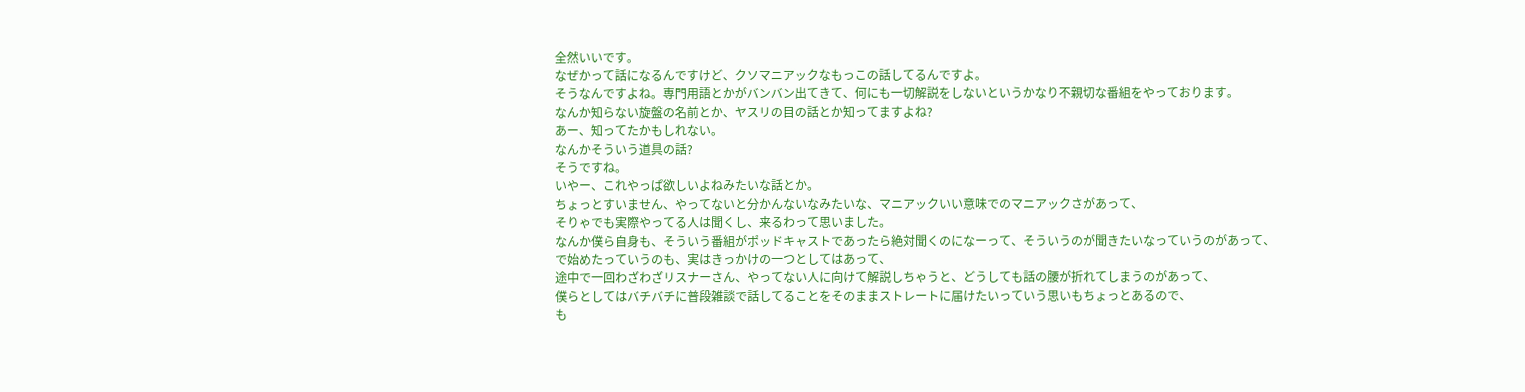全然いいです。
なぜかって話になるんですけど、クソマニアックなもっこの話してるんですよ。
そうなんですよね。専門用語とかがバンバン出てきて、何にも一切解説をしないというかなり不親切な番組をやっております。
なんか知らない旋盤の名前とか、ヤスリの目の話とか知ってますよね?
あー、知ってたかもしれない。
なんかそういう道具の話?
そうですね。
いやー、これやっぱ欲しいよねみたいな話とか。
ちょっとすいません、やってないと分かんないなみたいな、マニアックいい意味でのマニアックさがあって、
そりゃでも実際やってる人は聞くし、来るわって思いました。
なんか僕ら自身も、そういう番組がポッドキャストであったら絶対聞くのになーって、そういうのが聞きたいなっていうのがあって、
で始めたっていうのも、実はきっかけの一つとしてはあって、
途中で一回わざわざリスナーさん、やってない人に向けて解説しちゃうと、どうしても話の腰が折れてしまうのがあって、
僕らとしてはバチバチに普段雑談で話してることをそのままストレートに届けたいっていう思いもちょっとあるので、
も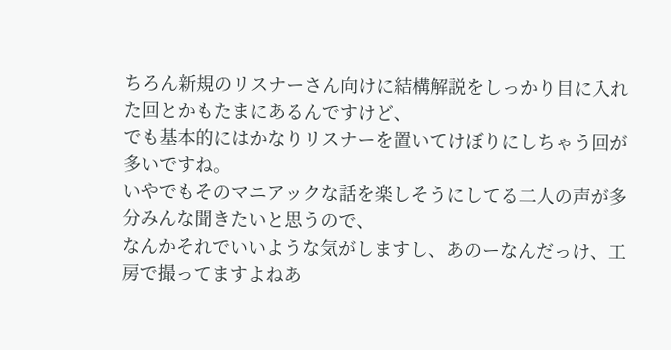ちろん新規のリスナーさん向けに結構解説をしっかり目に入れた回とかもたまにあるんですけど、
でも基本的にはかなりリスナーを置いてけぼりにしちゃう回が多いですね。
いやでもそのマニアックな話を楽しそうにしてる二人の声が多分みんな聞きたいと思うので、
なんかそれでいいような気がしますし、あのーなんだっけ、工房で撮ってますよねあ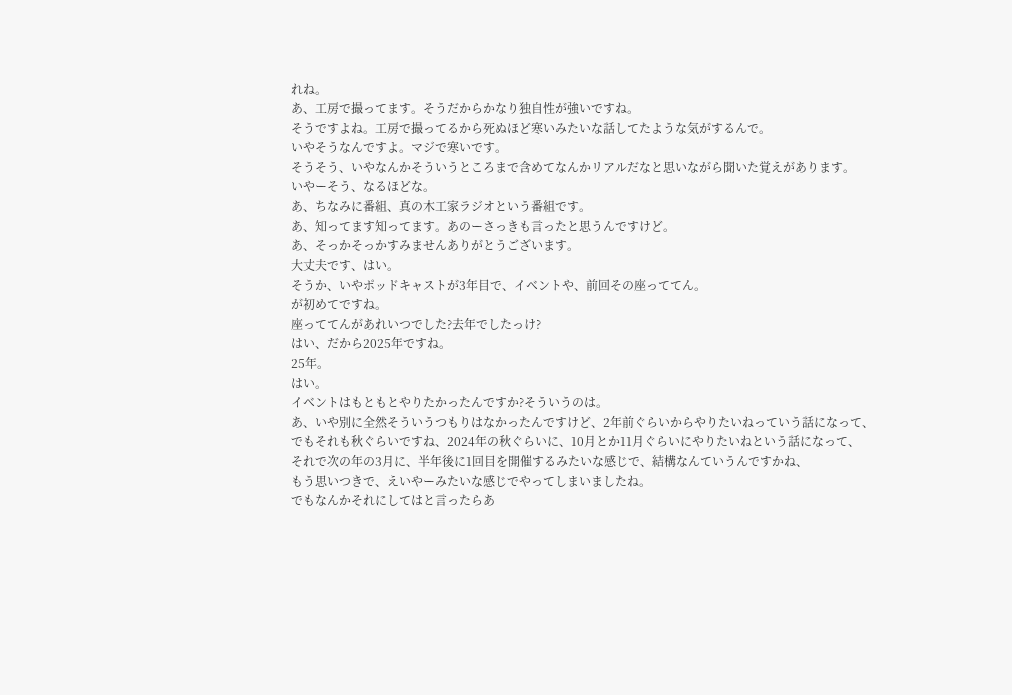れね。
あ、工房で撮ってます。そうだからかなり独自性が強いですね。
そうですよね。工房で撮ってるから死ぬほど寒いみたいな話してたような気がするんで。
いやそうなんですよ。マジで寒いです。
そうそう、いやなんかそういうところまで含めてなんかリアルだなと思いながら聞いた覚えがあります。
いやーそう、なるほどな。
あ、ちなみに番組、真の木工家ラジオという番組です。
あ、知ってます知ってます。あのーさっきも言ったと思うんですけど。
あ、そっかそっかすみませんありがとうございます。
大丈夫です、はい。
そうか、いやポッドキャストが3年目で、イベントや、前回その座っててん。
が初めてですね。
座っててんがあれいつでした?去年でしたっけ?
はい、だから2025年ですね。
25年。
はい。
イベントはもともとやりたかったんですか?そういうのは。
あ、いや別に全然そういうつもりはなかったんですけど、2年前ぐらいからやりたいねっていう話になって、
でもそれも秋ぐらいですね、2024年の秋ぐらいに、10月とか11月ぐらいにやりたいねという話になって、
それで次の年の3月に、半年後に1回目を開催するみたいな感じで、結構なんていうんですかね、
もう思いつきで、えいやーみたいな感じでやってしまいましたね。
でもなんかそれにしてはと言ったらあ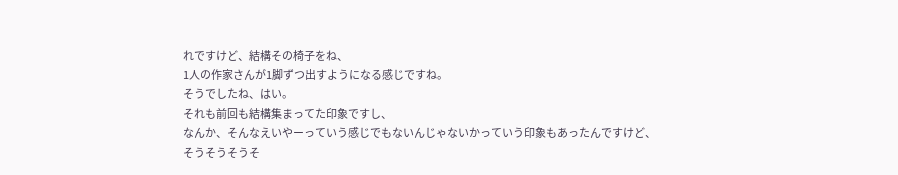れですけど、結構その椅子をね、
1人の作家さんが1脚ずつ出すようになる感じですね。
そうでしたね、はい。
それも前回も結構集まってた印象ですし、
なんか、そんなえいやーっていう感じでもないんじゃないかっていう印象もあったんですけど、
そうそうそうそ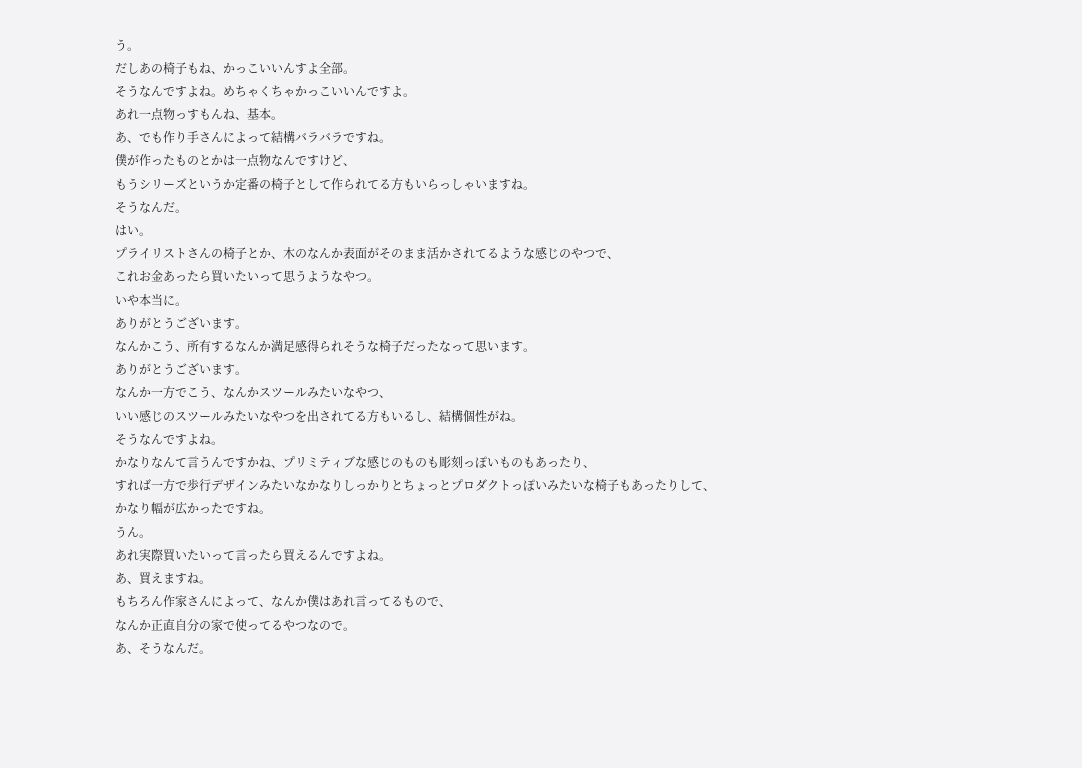う。
だしあの椅子もね、かっこいいんすよ全部。
そうなんですよね。めちゃくちゃかっこいいんですよ。
あれ一点物っすもんね、基本。
あ、でも作り手さんによって結構バラバラですね。
僕が作ったものとかは一点物なんですけど、
もうシリーズというか定番の椅子として作られてる方もいらっしゃいますね。
そうなんだ。
はい。
プライリストさんの椅子とか、木のなんか表面がそのまま活かされてるような感じのやつで、
これお金あったら買いたいって思うようなやつ。
いや本当に。
ありがとうございます。
なんかこう、所有するなんか満足感得られそうな椅子だったなって思います。
ありがとうございます。
なんか一方でこう、なんかスツールみたいなやつ、
いい感じのスツールみたいなやつを出されてる方もいるし、結構個性がね。
そうなんですよね。
かなりなんて言うんですかね、プリミティブな感じのものも彫刻っぽいものもあったり、
すれば一方で歩行デザインみたいなかなりしっかりとちょっとプロダクトっぽいみたいな椅子もあったりして、
かなり幅が広かったですね。
うん。
あれ実際買いたいって言ったら買えるんですよね。
あ、買えますね。
もちろん作家さんによって、なんか僕はあれ言ってるもので、
なんか正直自分の家で使ってるやつなので。
あ、そうなんだ。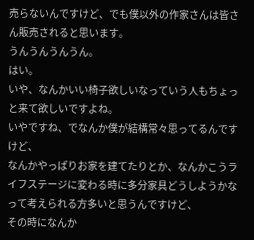売らないんですけど、でも僕以外の作家さんは皆さん販売されると思います。
うんうんうんうん。
はい。
いや、なんかいい椅子欲しいなっていう人もちょっと来て欲しいですよね。
いやですね、でなんか僕が結構常々思ってるんですけど、
なんかやっぱりお家を建てたりとか、なんかこうライフステージに変わる時に多分家具どうしようかなって考えられる方多いと思うんですけど、
その時になんか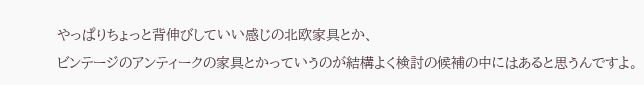やっぱりちょっと背伸びしていい感じの北欧家具とか、
ビンテージのアンティークの家具とかっていうのが結構よく検討の候補の中にはあると思うんですよ。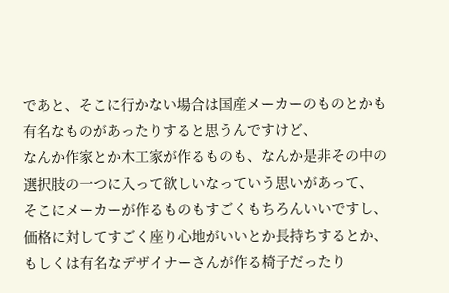であと、そこに行かない場合は国産メーカーのものとかも有名なものがあったりすると思うんですけど、
なんか作家とか木工家が作るものも、なんか是非その中の選択肢の一つに入って欲しいなっていう思いがあって、
そこにメーカーが作るものもすごくもちろんいいですし、
価格に対してすごく座り心地がいいとか長持ちするとか、
もしくは有名なデザイナーさんが作る椅子だったり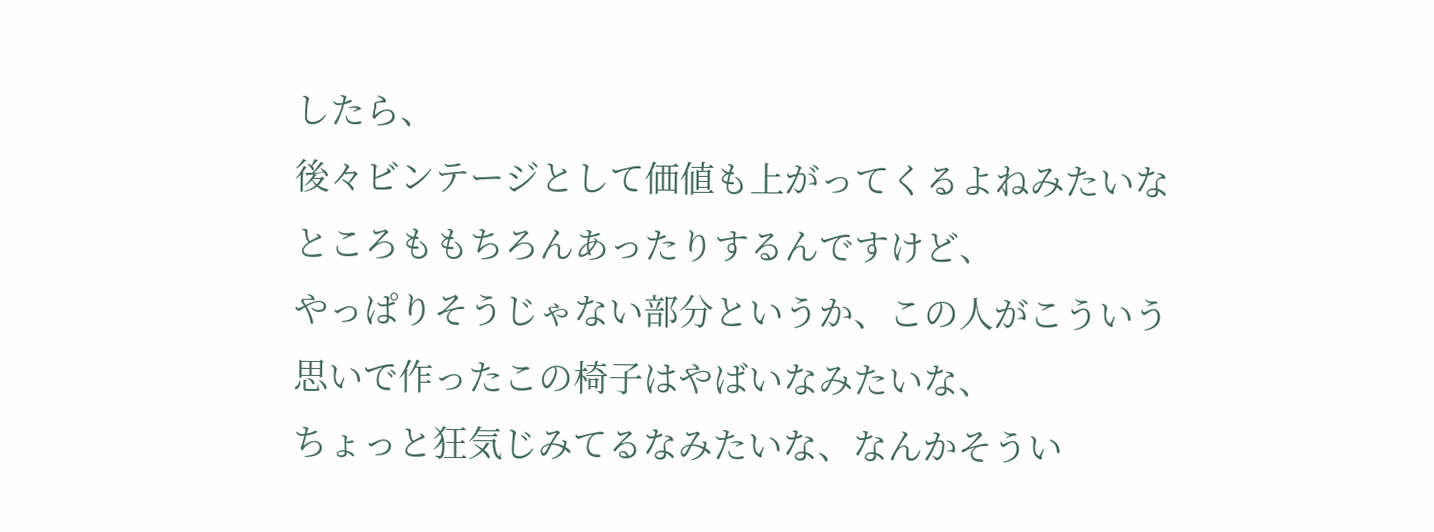したら、
後々ビンテージとして価値も上がってくるよねみたいなところももちろんあったりするんですけど、
やっぱりそうじゃない部分というか、この人がこういう思いで作ったこの椅子はやばいなみたいな、
ちょっと狂気じみてるなみたいな、なんかそうい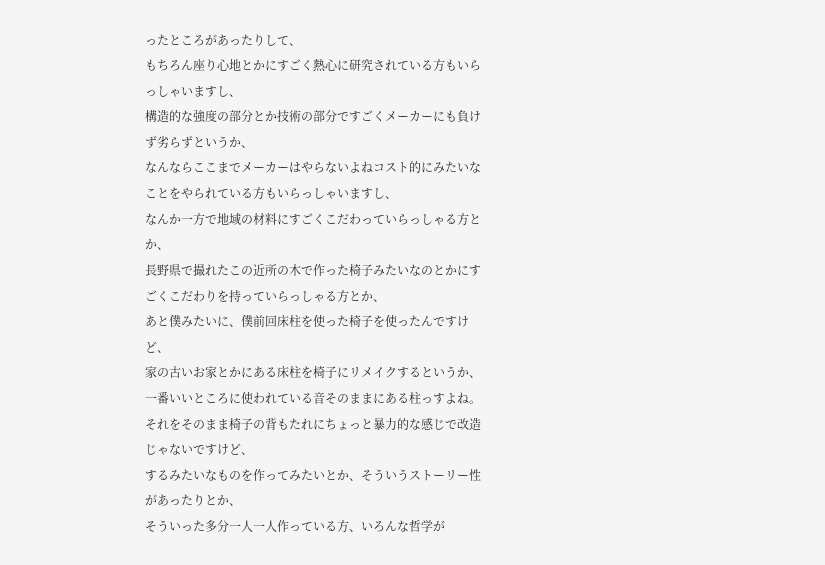ったところがあったりして、
もちろん座り心地とかにすごく熱心に研究されている方もいらっしゃいますし、
構造的な強度の部分とか技術の部分ですごくメーカーにも負けず劣らずというか、
なんならここまでメーカーはやらないよねコスト的にみたいなことをやられている方もいらっしゃいますし、
なんか一方で地域の材料にすごくこだわっていらっしゃる方とか、
長野県で撮れたこの近所の木で作った椅子みたいなのとかにすごくこだわりを持っていらっしゃる方とか、
あと僕みたいに、僕前回床柱を使った椅子を使ったんですけど、
家の古いお家とかにある床柱を椅子にリメイクするというか、
一番いいところに使われている音そのままにある柱っすよね。
それをそのまま椅子の背もたれにちょっと暴力的な感じで改造じゃないですけど、
するみたいなものを作ってみたいとか、そういうストーリー性があったりとか、
そういった多分一人一人作っている方、いろんな哲学が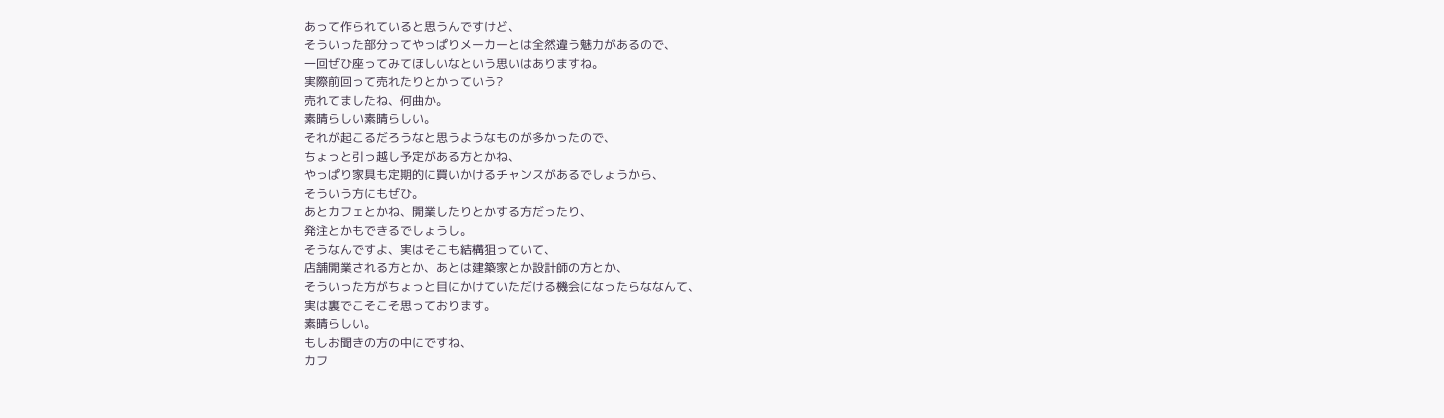あって作られていると思うんですけど、
そういった部分ってやっぱりメーカーとは全然違う魅力があるので、
一回ぜひ座ってみてほしいなという思いはありますね。
実際前回って売れたりとかっていう?
売れてましたね、何曲か。
素晴らしい素晴らしい。
それが起こるだろうなと思うようなものが多かったので、
ちょっと引っ越し予定がある方とかね、
やっぱり家具も定期的に買いかけるチャンスがあるでしょうから、
そういう方にもぜひ。
あとカフェとかね、開業したりとかする方だったり、
発注とかもできるでしょうし。
そうなんですよ、実はそこも結構狙っていて、
店舗開業される方とか、あとは建築家とか設計師の方とか、
そういった方がちょっと目にかけていただける機会になったらななんて、
実は裏でこそこそ思っております。
素晴らしい。
もしお聞きの方の中にですね、
カフ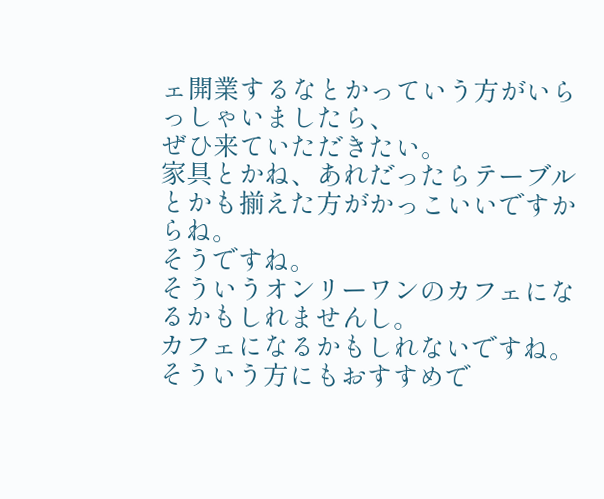ェ開業するなとかっていう方がいらっしゃいましたら、
ぜひ来ていただきたい。
家具とかね、あれだったらテーブルとかも揃えた方がかっこいいですからね。
そうですね。
そういうオンリーワンのカフェになるかもしれませんし。
カフェになるかもしれないですね。
そういう方にもおすすめで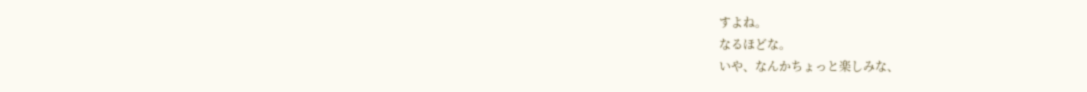すよね。
なるほどな。
いや、なんかちょっと楽しみな、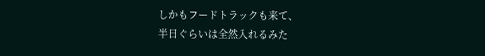しかもフードトラックも来て、
半日ぐらいは全然入れるみた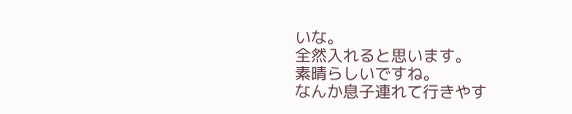いな。
全然入れると思います。
素晴らしいですね。
なんか息子連れて行きやす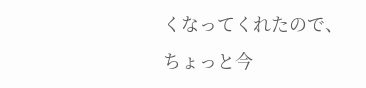くなってくれたので、
ちょっと今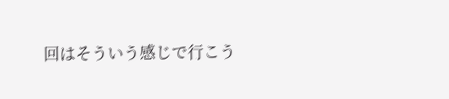回はそういう感じで行こう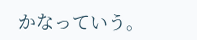かなっていう。